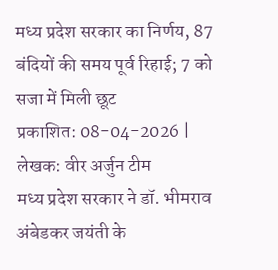मध्य प्रदेश सरकार का निर्णय, 87 बंदियों की समय पूर्व रिहाई; 7 को सजा में मिली छूट
प्रकाशित: 08-04-2026 | लेखक: वीर अर्जुन टीम
मध्य प्रदेश सरकार ने डॉ. भीमराव अंबेडकर जयंती के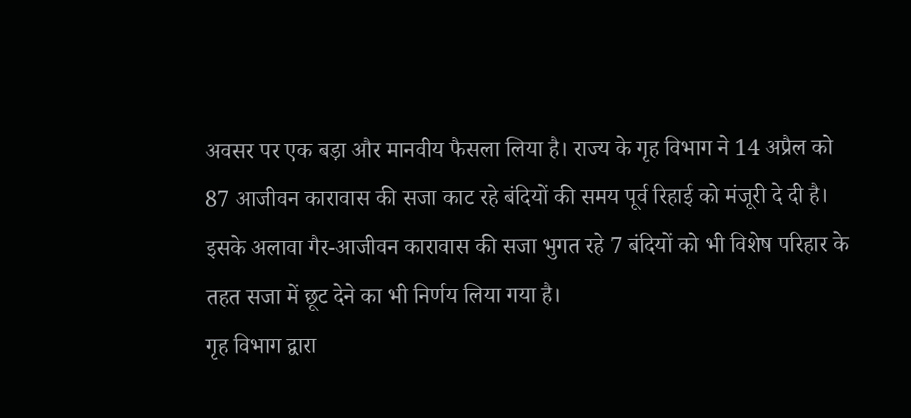अवसर पर एक बड़ा और मानवीय फैसला लिया है। राज्य के गृह विभाग ने 14 अप्रैल को 87 आजीवन कारावास की सजा काट रहे बंदियों की समय पूर्व रिहाई को मंजूरी दे दी है। इसके अलावा गैर-आजीवन कारावास की सजा भुगत रहे 7 बंदियों को भी विशेष परिहार के तहत सजा में छूट देने का भी निर्णय लिया गया है।
गृह विभाग द्वारा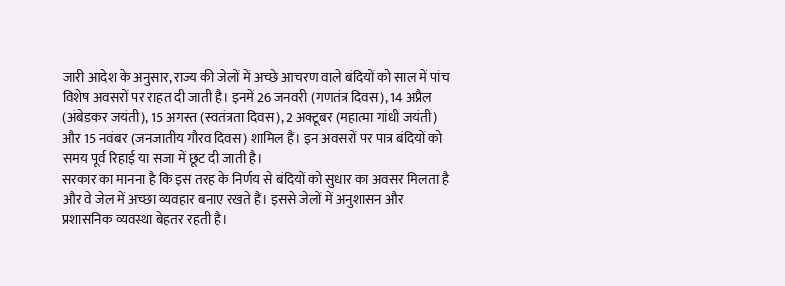जारी आदेश के अनुसार, राज्य की जेलों में अच्छे आचरण वाले बंदियों को साल में पांच विशेष अवसरों पर राहत दी जाती है। इनमें 26 जनवरी (गणतंत्र दिवस), 14 अप्रैल (अंबेडकर जयंती), 15 अगस्त (स्वतंत्रता दिवस), 2 अक्टूबर (महात्मा गांधी जयंती) और 15 नवंबर (जनजातीय गौरव दिवस) शामिल हैं। इन अवसरों पर पात्र बंदियों को समय पूर्व रिहाई या सजा में छूट दी जाती है।
सरकार का मानना है कि इस तरह के निर्णय से बंदियों को सुधार का अवसर मिलता है और वे जेल में अच्छा व्यवहार बनाए रखते हैं। इससे जेलों में अनुशासन और प्रशासनिक व्यवस्था बेहतर रहती है।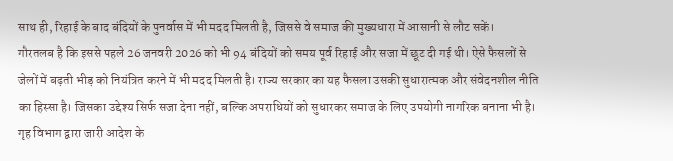साथ ही, रिहाई के बाद बंदियों के पुनर्वास में भी मदद मिलती है, जिससे वे समाज की मुख्यधारा में आसानी से लौट सकें।
गौरतलब है कि इससे पहले 26 जनवरी 2026 को भी 94 बंदियों को समय पूर्व रिहाई और सजा में छूट दी गई थी। ऐसे फैसलों से जेलों में बढ़ती भीड़ को नियंत्रित करने में भी मदद मिलती है। राज्य सरकार का यह फैसला उसकी सुधारात्मक और संवेदनशील नीति का हिस्सा है। जिसका उद्देश्य सिर्फ सजा देना नहीं, बल्कि अपराधियों को सुधारकर समाज के लिए उपयोगी नागरिक बनाना भी है।
गृह विभाग द्वारा जारी आदेश के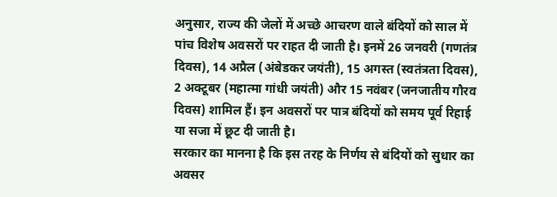अनुसार, राज्य की जेलों में अच्छे आचरण वाले बंदियों को साल में पांच विशेष अवसरों पर राहत दी जाती है। इनमें 26 जनवरी (गणतंत्र दिवस), 14 अप्रैल (अंबेडकर जयंती), 15 अगस्त (स्वतंत्रता दिवस), 2 अक्टूबर (महात्मा गांधी जयंती) और 15 नवंबर (जनजातीय गौरव दिवस) शामिल हैं। इन अवसरों पर पात्र बंदियों को समय पूर्व रिहाई या सजा में छूट दी जाती है।
सरकार का मानना है कि इस तरह के निर्णय से बंदियों को सुधार का अवसर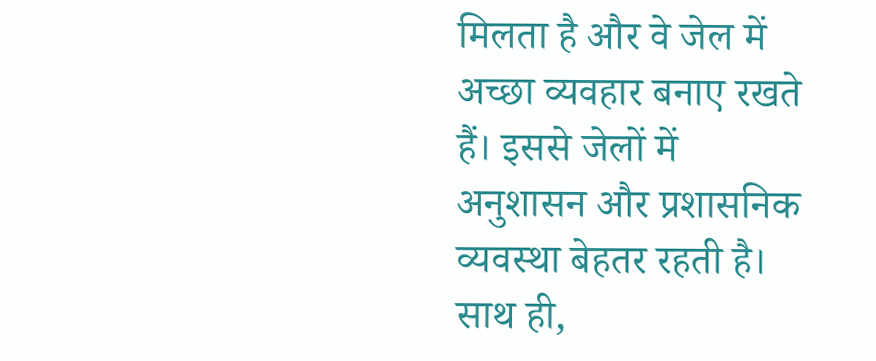मिलता है और वे जेल में अच्छा व्यवहार बनाए रखते हैं। इससे जेलों में अनुशासन और प्रशासनिक व्यवस्था बेहतर रहती है। साथ ही,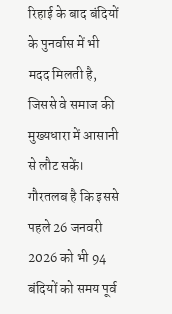रिहाई के बाद बंदियों के पुनर्वास में भी मदद मिलती है, जिससे वे समाज की मुख्यधारा में आसानी से लौट सकें।
गौरतलब है कि इससे पहले 26 जनवरी 2026 को भी 94 बंदियों को समय पूर्व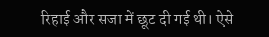रिहाई और सजा में छूट दी गई थी। ऐसे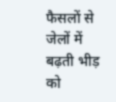फैसलों से जेलों में बढ़ती भीड़ को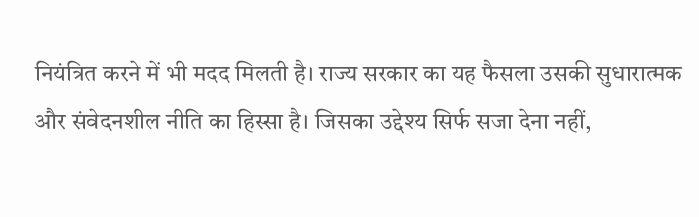नियंत्रित करने में भी मदद मिलती है। राज्य सरकार का यह फैसला उसकी सुधारात्मक और संवेदनशील नीति का हिस्सा है। जिसका उद्देश्य सिर्फ सजा देना नहीं,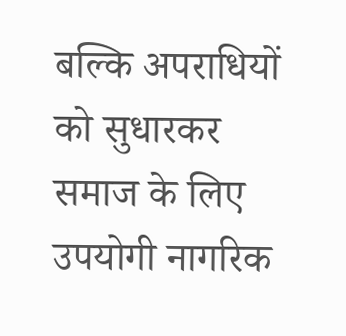बल्कि अपराधियों को सुधारकर समाज के लिए उपयोगी नागरिक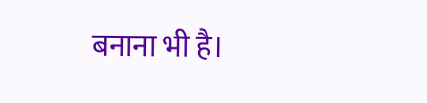बनाना भी है।